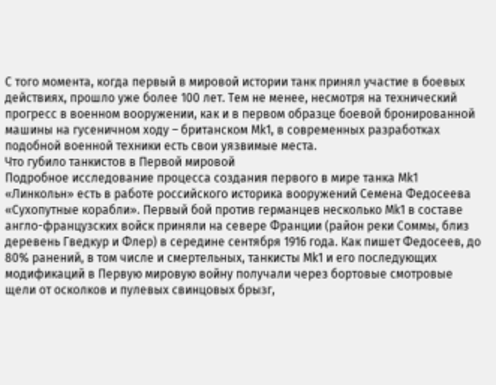С того момента, когда первый в мировой истории танк принял участие в боевых действиях, прошло уже более 100 лет. Тем не менее, несмотря на технический прогресс в военном вооружении, как и в первом образце боевой бронированной машины на гусеничном ходу – британском Мk1, в современных разработках подобной военной техники есть свои уязвимые места.
Что губило танкистов в Первой мировой
Подробное исследование процесса создания первого в мире танка Мk1 «Линкольн» есть в работе российского историка вооружений Семена Федосеева «Сухопутные корабли». Первый бой против германцев несколько Мk1 в составе англо-французских войск приняли на севере Франции (район реки Соммы, близ деревень Гведкур и Флер) в середине сентября 1916 года. Как пишет Федосеев, до 80% ранений, в том числе и смертельных, танкисты Мk1 и его последующих модификаций в Первую мировую войну получали через бортовые смотровые щели от осколков и пулевых свинцовых брызг,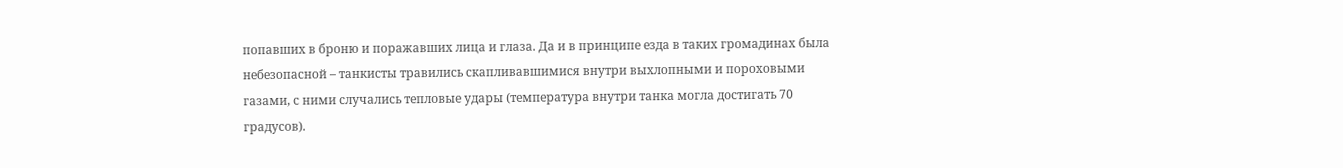попавших в броню и поражавших лица и глаза. Да и в принципе езда в таких громадинах была небезопасной – танкисты травились скапливавшимися внутри выхлопными и пороховыми газами, с ними случались тепловые удары (температура внутри танка могла достигать 70 градусов).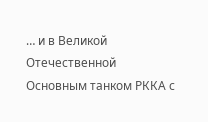… и в Великой Отечественной
Основным танком РККА с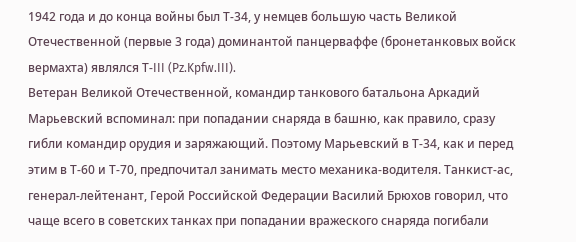1942 года и до конца войны был Т-34, у немцев большую часть Великой Отечественной (первые 3 года) доминантой панцерваффе (бронетанковых войск вермахта) являлся Т-III (Pz.Kpfw.III).
Ветеран Великой Отечественной, командир танкового батальона Аркадий Марьевский вспоминал: при попадании снаряда в башню, как правило, сразу гибли командир орудия и заряжающий. Поэтому Марьевский в Т-34, как и перед этим в Т-60 и Т-70, предпочитал занимать место механика-водителя. Танкист-ас, генерал-лейтенант, Герой Российской Федерации Василий Брюхов говорил, что чаще всего в советских танках при попадании вражеского снаряда погибали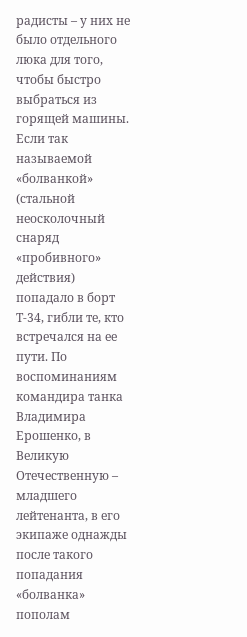радисты – у них не было отдельного люка для того, чтобы быстро выбраться из горящей машины. Если так называемой «болванкой» (стальной неосколочный снаряд «пробивного» действия) попадало в борт Т-34, гибли те, кто встречался на ее пути. По воспоминаниям командира танка Владимира Ерошенко, в Великую Отечественную – младшего лейтенанта, в его экипаже однажды после такого попадания «болванка» пополам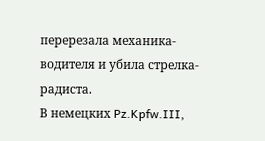перерезала механика-водителя и убила стрелка-радиста.
В немецких Pz.Kpfw.III,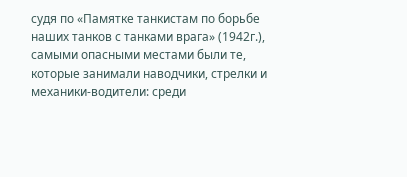судя по «Памятке танкистам по борьбе наших танков с танками врага» (1942г.), самыми опасными местами были те, которые занимали наводчики, стрелки и механики-водители: среди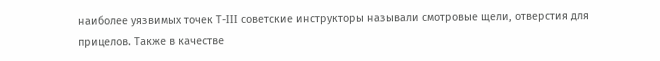наиболее уязвимых точек Т-III советские инструкторы называли смотровые щели, отверстия для прицелов. Также в качестве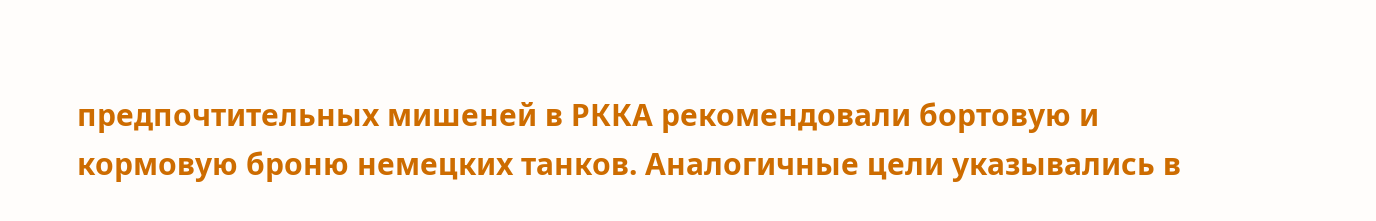предпочтительных мишеней в РККА рекомендовали бортовую и кормовую броню немецких танков. Аналогичные цели указывались в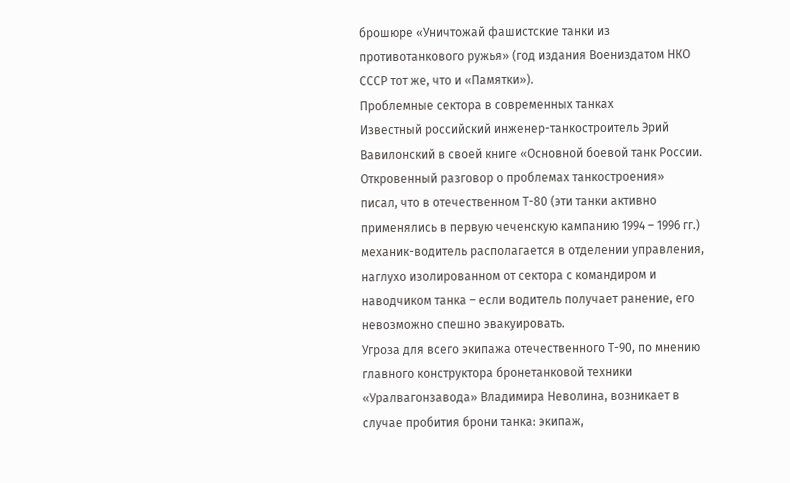брошюре «Уничтожай фашистские танки из противотанкового ружья» (год издания Воениздатом НКО СССР тот же, что и «Памятки»).
Проблемные сектора в современных танках
Известный российский инженер-танкостроитель Эрий Вавилонский в своей книге «Основной боевой танк России. Откровенный разговор о проблемах танкостроения» писал, что в отечественном Т-80 (эти танки активно применялись в первую чеченскую кампанию 1994 – 1996 гг.) механик-водитель располагается в отделении управления, наглухо изолированном от сектора с командиром и наводчиком танка – если водитель получает ранение, его невозможно спешно эвакуировать.
Угроза для всего экипажа отечественного Т-90, по мнению главного конструктора бронетанковой техники «Уралвагонзавода» Владимира Неволина, возникает в случае пробития брони танка: экипаж,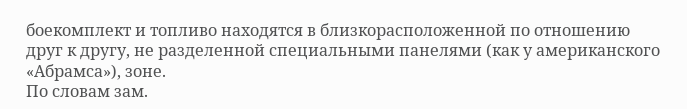боекомплект и топливо находятся в близкорасположенной по отношению друг к другу, не разделенной специальными панелями (как у американского «Абрамса»), зоне.
По словам зам.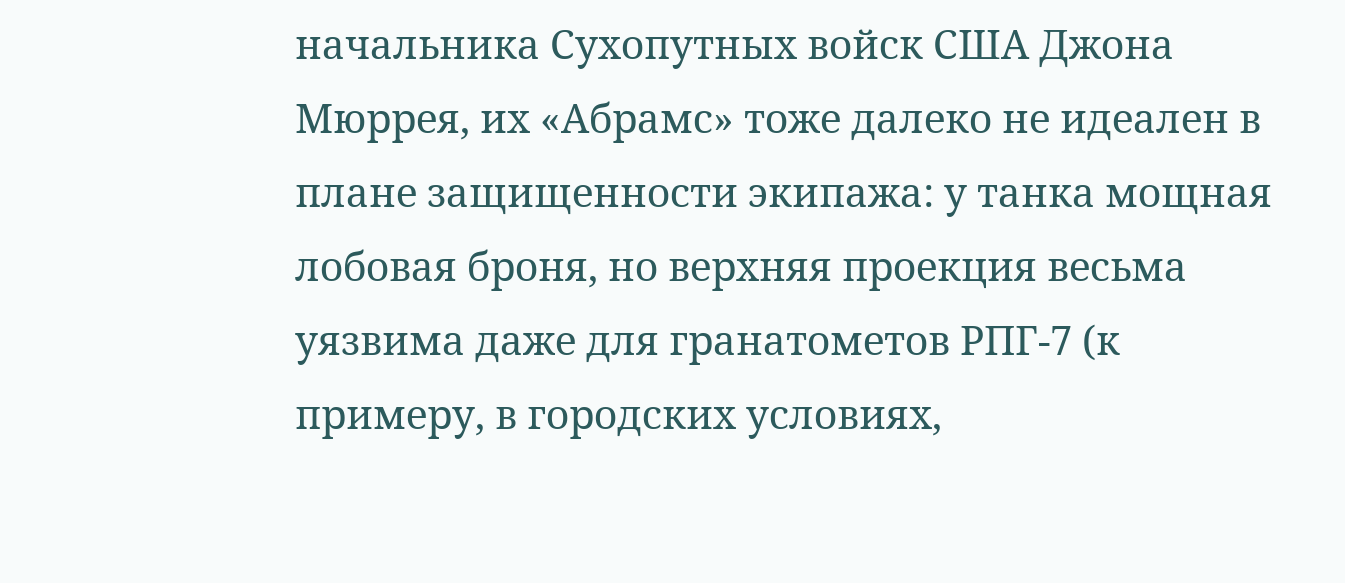начальника Сухопутных войск США Джона Мюррея, их «Абрамс» тоже далеко не идеален в плане защищенности экипажа: у танка мощная лобовая броня, но верхняя проекция весьма уязвима даже для гранатометов РПГ-7 (к примеру, в городских условиях,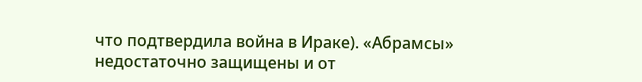что подтвердила война в Ираке). «Абрамсы» недостаточно защищены и от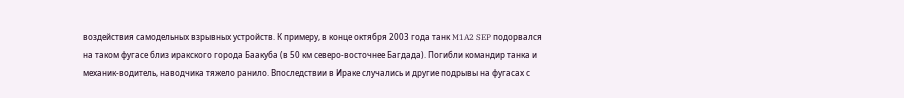воздействия самодельных взрывных устройств. К примеру, в конце октября 2003 года танк M1A2 SEP подорвался на таком фугасе близ иракского города Баакуба (в 50 км северо-восточнее Багдада). Погибли командир танка и механик-водитель, наводчика тяжело ранило. Впоследствии в Ираке случались и другие подрывы на фугасах с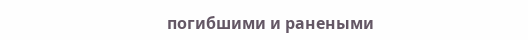погибшими и ранеными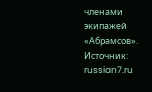членами экипажей «Абрамсов».
Источник: russian7.ru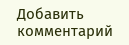Добавить комментарий